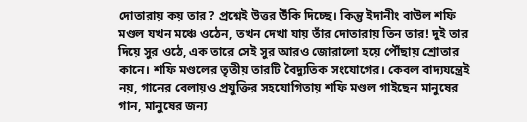দোতারায় কয় তার? প্রশ্নেই উত্তর উঁকি দিচ্ছে। কিন্তু ইদানীং বাউল শফি মণ্ডল যখন মঞ্চে ওঠেন, তখন দেখা যায় তাঁর দোতারায় তিন তার! দুই তার দিয়ে সুর ওঠে, এক তারে সেই সুর আরও জোরালো হয়ে পৌঁছায় শ্রোতার কানে। শফি মণ্ডলের তৃতীয় তারটি বৈদ্যুতিক সংযোগের। কেবল বাদ্যযন্ত্রেই নয়, গানের বেলায়ও প্রযুক্তির সহযোগিতায় শফি মণ্ডল গাইছেন মানুষের গান, মানুষের জন্য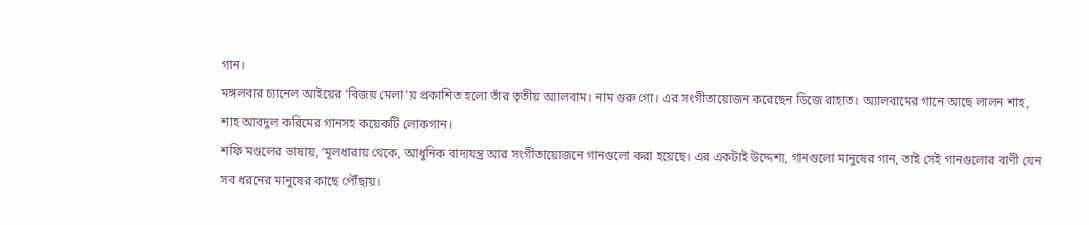গান।
মঙ্গলবার চ্যানেল আইয়ের ‘বিজয় মেলা’য় প্রকাশিত হলো তাঁর তৃতীয় অ্যালবাম। নাম গুরু গো। এর সংগীতায়োজন করেছেন ডিজে রাহাত। অ্যালবামের গানে আছে লালন শাহ, শাহ আবদুল করিমের গানসহ কয়েকটি লোকগান।
শফি মণ্ডলের ভাষায়, ‘মূলধারায় থেকে, আধুনিক বাদ্যযন্ত্র আর সংগীতায়োজনে গানগুলো করা হয়েছে। এর একটাই উদ্দেশ্য, গানগুলো মানুষের গান, তাই সেই গানগুলোর বাণী যেন সব ধরনের মানুষের কাছে পৌঁছায়।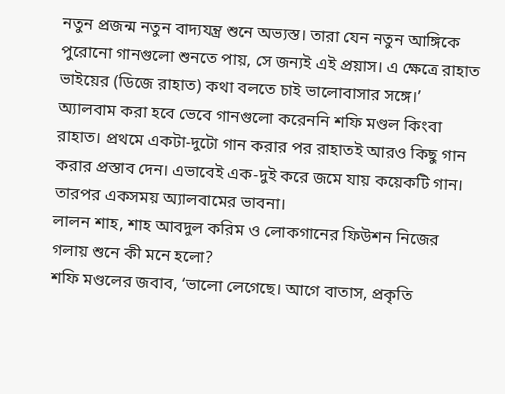নতুন প্রজন্ম নতুন বাদ্যযন্ত্র শুনে অভ্যস্ত। তারা যেন নতুন আঙ্গিকে পুরোনো গানগুলো শুনতে পায়, সে জন্যই এই প্রয়াস। এ ক্ষেত্রে রাহাত ভাইয়ের (ডিজে রাহাত) কথা বলতে চাই ভালোবাসার সঙ্গে।’
অ্যালবাম করা হবে ভেবে গানগুলো করেননি শফি মণ্ডল কিংবা রাহাত। প্রথমে একটা-দুটো গান করার পর রাহাতই আরও কিছু গান করার প্রস্তাব দেন। এভাবেই এক-দুই করে জমে যায় কয়েকটি গান। তারপর একসময় অ্যালবামের ভাবনা।
লালন শাহ, শাহ আবদুল করিম ও লোকগানের ফিউশন নিজের গলায় শুনে কী মনে হলো?
শফি মণ্ডলের জবাব, ‘ভালো লেগেছে। আগে বাতাস, প্রকৃতি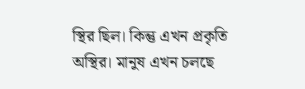স্থির ছিল। কিন্তু এখন প্রকৃতি অস্থির। মানুষ এখন চলছে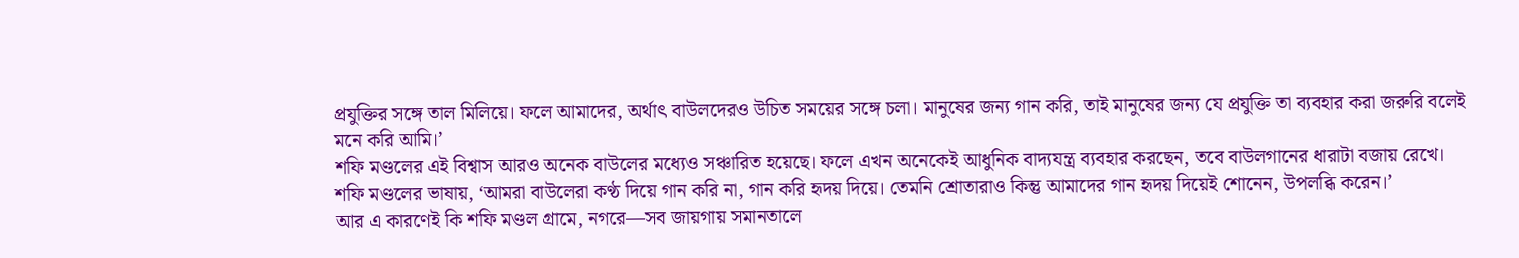প্রযুক্তির সঙ্গে তাল মিলিয়ে। ফলে আমাদের, অর্থাৎ বাউলদেরও উচিত সময়ের সঙ্গে চলা। মানুষের জন্য গান করি, তাই মানুষের জন্য যে প্রযুক্তি তা ব্যবহার করা জরুরি বলেই মনে করি আমি।’
শফি মণ্ডলের এই বিশ্বাস আরও অনেক বাউলের মধ্যেও সঞ্চারিত হয়েছে। ফলে এখন অনেকেই আধুনিক বাদ্যযন্ত্র ব্যবহার করছেন, তবে বাউলগানের ধারাটা বজায় রেখে। শফি মণ্ডলের ভাষায়, ‘আমরা বাউলেরা কণ্ঠ দিয়ে গান করি না, গান করি হৃদয় দিয়ে। তেমনি শ্রোতারাও কিন্তু আমাদের গান হৃদয় দিয়েই শোনেন, উপলব্ধি করেন।’
আর এ কারণেই কি শফি মণ্ডল গ্রামে, নগরে—সব জায়গায় সমানতালে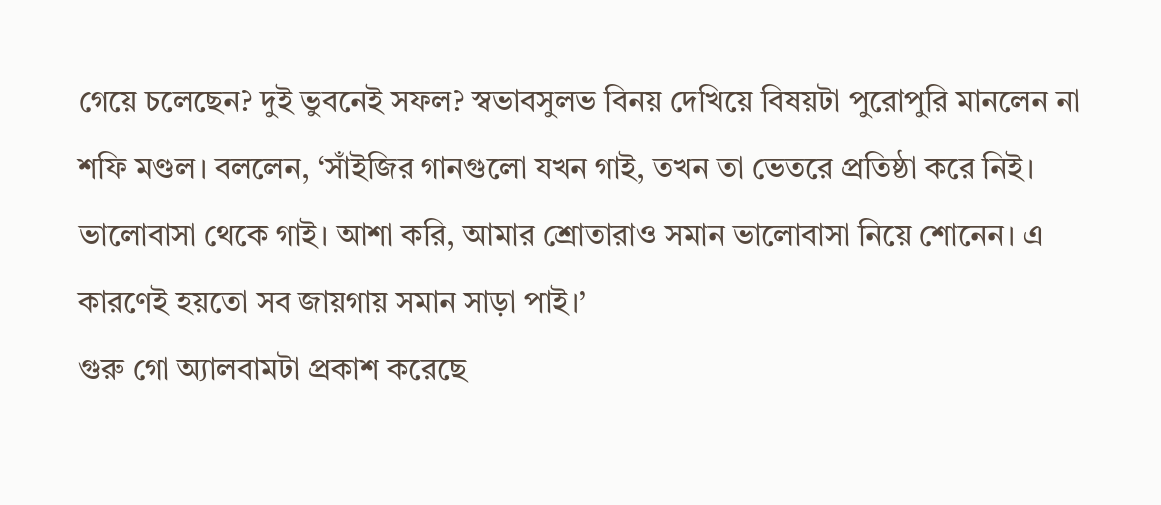গেয়ে চলেছেন? দুই ভুবনেই সফল? স্বভাবসুলভ বিনয় দেখিয়ে বিষয়টা পুরোপুরি মানলেন না শফি মণ্ডল। বললেন, ‘সাঁইজির গানগুলো যখন গাই, তখন তা ভেতরে প্রতিষ্ঠা করে নিই। ভালোবাসা থেকে গাই। আশা করি, আমার শ্রোতারাও সমান ভালোবাসা নিয়ে শোনেন। এ কারণেই হয়তো সব জায়গায় সমান সাড়া পাই।’
গুরু গো অ্যালবামটা প্রকাশ করেছে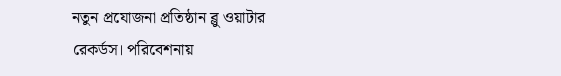নতুন প্রযোজনা প্রতিষ্ঠান ব্লু ওয়াটার রেকর্ডস। পরিবেশনায়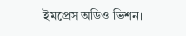ইমপ্রেস অডিও ভিশন।